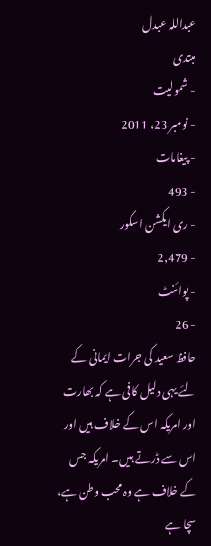عبداللہ عبدل
مبتدی
- شمولیت
- نومبر 23، 2011
- پیغامات
- 493
- ری ایکشن اسکور
- 2,479
- پوائنٹ
- 26
حافظ سعید کی جرات ایمانی کے لئے یہی دلیل کافی ہے کہ بھارت اور امریکہ اس کے خلاف ہیں اور اس سے ڈرتے ہیں۔ امریکہ جس کے خلاف ہے وہ محب وطن ہے، سچا ہے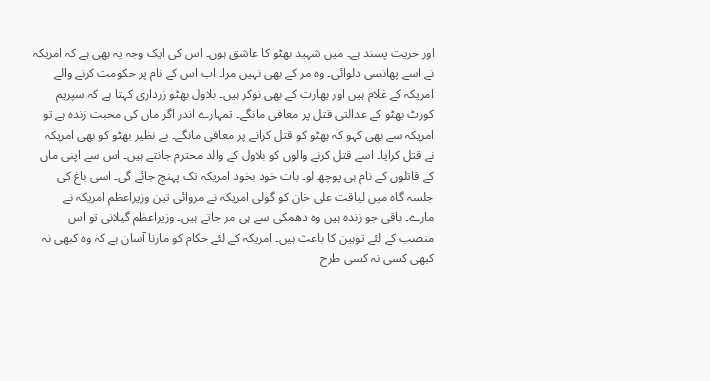اور حریت پسند ہے۔ میں شہید بھٹو کا عاشق ہوں۔ اس کی ایک وجہ یہ بھی ہے کہ امریکہ نے اسے پھانسی دلوائی۔ وہ مر کے بھی نہیں مرا۔ اب اس کے نام پر حکومت کرنے والے امریکہ کے غلام ہیں اور بھارت کے بھی نوکر ہیں۔ بلاول بھٹو زرداری کہتا ہے کہ سپریم کورٹ بھٹو کے عدالتی قتل پر معافی مانگے۔ تمہارے اندر اگر ماں کی محبت زندہ ہے تو امریکہ سے بھی کہو کہ بھٹو کو قتل کرانے پر معافی مانگے۔ بے نظیر بھٹو کو بھی امریکہ نے قتل کرایا۔ اسے قتل کرنے والوں کو بلاول کے والد محترم جانتے ہیں۔ اس سے اپنی ماں کے قاتلوں کے نام ہی پوچھ لو۔ بات خود بخود امریکہ تک پہنچ جائے گی۔ اسی باغ کی جلسہ گاہ میں لیاقت علی خان کو گولی امریکہ نے مروائی تین وزیراعظم امریکہ نے مارے۔ باقی جو زندہ ہیں وہ دھمکی سے ہی مر جاتے ہیں۔ وزیراعظم گیلانی تو اس منصب کے لئے توہین کا باعث ہیں۔ امریکہ کے لئے حکام کو مارنا آسان ہے کہ وہ کبھی نہ کبھی کسی نہ کسی طرح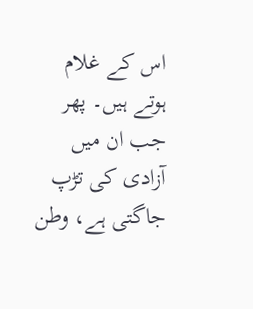اس کے غلام ہوتے ہیں۔ پھر جب ان میں آزادی کی تڑپ جاگتی ہے، وطن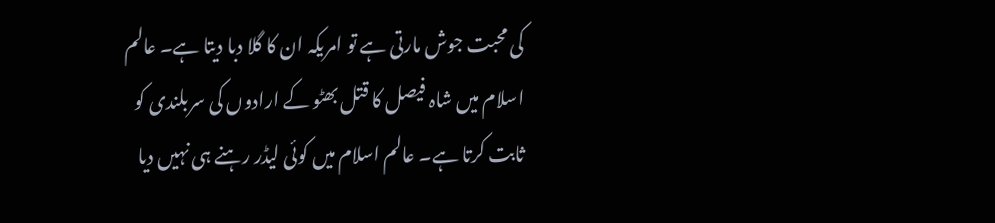کی محبت جوش مارتی ہے تو امریکہ ان کا گلا دبا دیتا ہے۔ عالم اسلام میں شاہ فیصل کا قتل بھٹو کے ارادوں کی سربلندی کو ثابت کرتا ہے۔ عالم اسلام میں کوئی لیڈر رہنے ہی نہیں دیا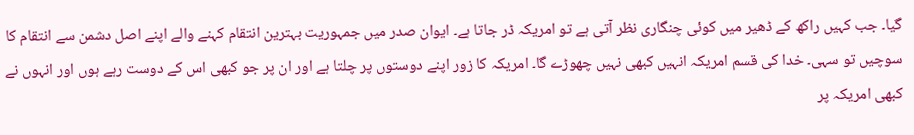گیا۔ جب کہیں راکھ کے ڈھیر میں کوئی چنگاری نظر آتی ہے تو امریکہ ڈر جاتا ہے۔ ایوان صدر میں جمہوریت بہترین انتقام کہنے والے اپنے اصل دشمن سے انتقام کا سوچیں تو سہی۔ خدا کی قسم امریکہ انہیں کبھی نہیں چھوڑے گا۔ امریکہ کا زور اپنے دوستوں پر چلتا ہے اور ان پر جو کبھی اس کے دوست رہے ہوں اور انہوں نے کبھی امریکہ پر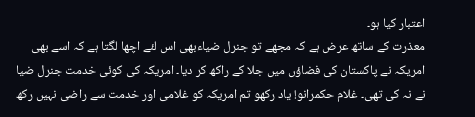اعتبار کیا ہو۔
معذرت کے ساتھ عرض ہے کہ مجھے تو جنرل ضیاءبھی اس لئے اچھا لگتا ہے کہ اسے بھی امریکہ نے پاکستان کی فضاؤں میں جلا کے راکھ کر دیا۔ امریکہ کی کوئی خدمت جنرل ضیا نے نہ کی تھی۔ غلام حکمرانو! یاد رکھو تم امریکہ کو غلامی اور خدمت سے راضی نہیں رکھ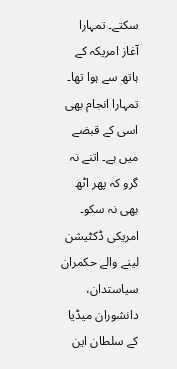سکتے۔ تمہارا آغاز امریکہ کے ہاتھ سے ہوا تھا۔ تمہارا انجام بھی اسی کے قبضے میں ہے۔ اتنے نہ گرو کہ پھر اٹھ بھی نہ سکو۔ امریکی ڈکٹیشن لینے والے حکمران سیاستدان، دانشوران میڈیا کے سلطان این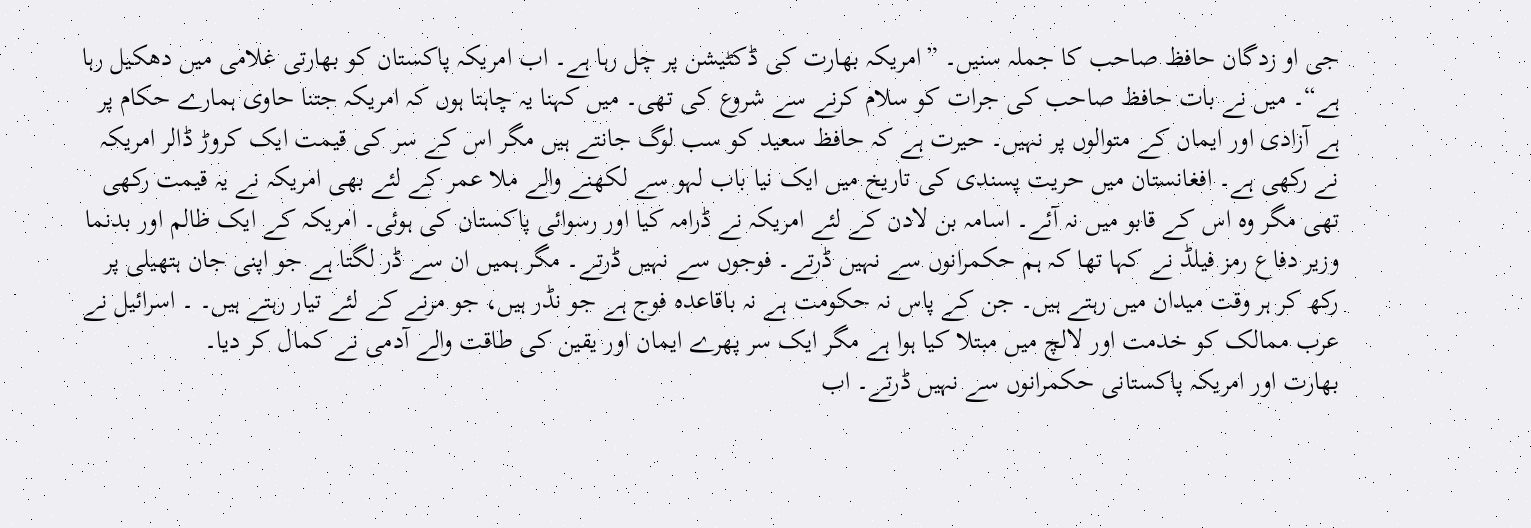جی او زدگان حافظ صاحب کا جملہ سنیں۔ ”امریکہ بھارت کی ڈکٹیشن پر چل رہا ہے۔ اب امریکہ پاکستان کو بھارتی غلامی میں دھکیل رہا ہے“۔ میں نے بات حافظ صاحب کی جرات کو سلام کرنے سے شروع کی تھی۔ میں کہنا یہ چاہتا ہوں کہ امریکہ جتنا حاوی ہمارے حکام پر ہے آزادی اور ایمان کے متوالوں پر نہیں۔ حیرت ہے کہ حافظ سعید کو سب لوگ جانتے ہیں مگر اس کے سر کی قیمت ایک کروڑ ڈالر امریکہ نے رکھی ہے۔ افغانستان میں حریت پسندی کی تاریخ میں ایک نیا باب لہو سے لکھنے والے ملا عمر کے لئے بھی امریکہ نے یہ قیمت رکھی تھی مگر وہ اس کے قابو میں نہ آئے۔ اسامہ بن لادن کے لئے امریکہ نے ڈرامہ کیا اور رسوائی پاکستان کی ہوئی۔ امریکہ کے ایک ظالم اور بدنما وزیر دفاع رمز فیلڈ نے کہا تھا کہ ہم حکمرانوں سے نہیں ڈرتے۔ فوجوں سے نہیں ڈرتے۔ مگر ہمیں ان سے ڈر لگتا ہے جو اپنی جان ہتھیلی پر رکھ کر ہر وقت میدان میں رہتے ہیں۔ جن کے پاس نہ حکومت ہے نہ باقاعدہ فوج ہے جو نڈر ہیں، جو مرنے کے لئے تیار رہتے ہیں۔ ۔ اسرائیل نے عرب ممالک کو خدمت اور لالچ میں مبتلا کیا ہوا ہے مگر ایک سر پھرے ایمان اور یقین کی طاقت والے آدمی نے کمال کر دیا۔
بھارت اور امریکہ پاکستانی حکمرانوں سے نہیں ڈرتے۔ اب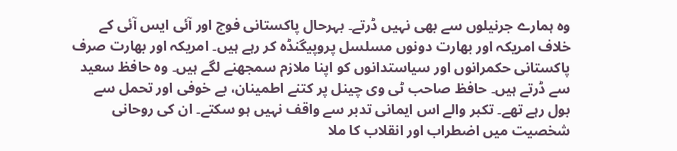وہ ہمارے جرنیلوں سے بھی نہیں ڈرتے۔ بہرحال پاکستانی فوج اور آئی ایس آئی کے خلاف امریکہ اور بھارت دونوں مسلسل پروپیگنڈہ کر رہے ہیں۔ امریکہ اور بھارت صرف پاکستانی حکمرانوں اور سیاستدانوں کو اپنا ملازم سمجھنے لگے ہیں۔ وہ حافظ سعید سے ڈرتے ہیں۔ حافظ صاحب ٹی وی چینل پر کتنے اطمینان، بے خوفی اور تحمل سے بول رہے تھے۔ تکبر والے اس ایمانی تدبر سے واقف نہیں ہو سکتے۔ ان کی روحانی شخصیت میں اضطراب اور انقلاب کا ملا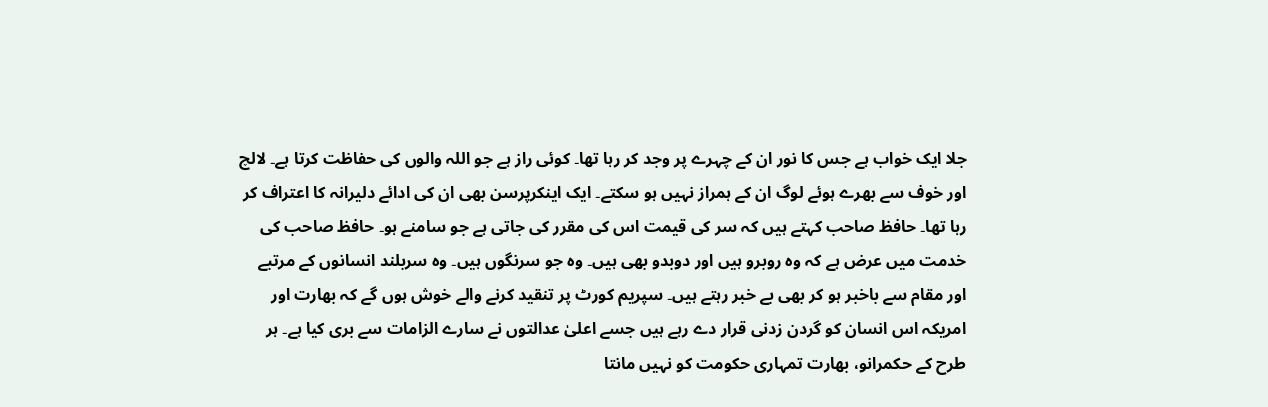جلا ایک خواب ہے جس کا نور ان کے چہرے پر وجد کر رہا تھا۔ کوئی راز ہے جو اللہ والوں کی حفاظت کرتا ہے۔ لالچ اور خوف سے بھرے ہوئے لوگ ان کے ہمراز نہیں ہو سکتے۔ ایک اینکرپرسن بھی ان کی ادائے دلیرانہ کا اعتراف کر رہا تھا۔ حافظ صاحب کہتے ہیں کہ سر کی قیمت اس کی مقرر کی جاتی ہے جو سامنے ہو۔ حافظ صاحب کی خدمت میں عرض ہے کہ وہ روبرو ہیں اور دوبدو بھی ہیں۔ وہ جو سرنگوں ہیں۔ وہ سربلند انسانوں کے مرتبے اور مقام سے باخبر ہو کر بھی بے خبر رہتے ہیں۔ سپریم کورٹ پر تنقید کرنے والے خوش ہوں گے کہ بھارت اور امریکہ اس انسان کو گردن زدنی قرار دے رہے ہیں جسے اعلیٰ عدالتوں نے سارے الزامات سے بری کیا ہے۔ ہر طرح کے حکمرانو، بھارت تمہاری حکومت کو نہیں مانتا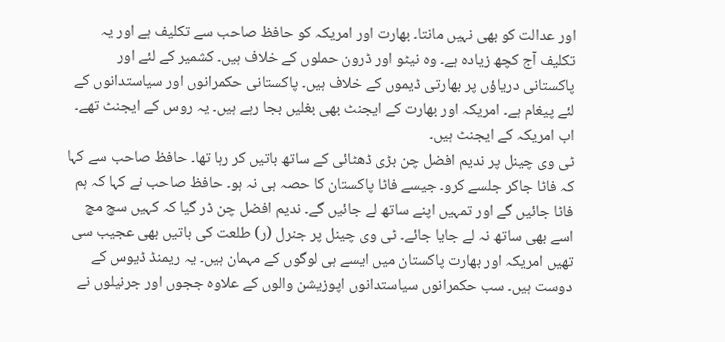اور عدالت کو بھی نہیں مانتا۔ بھارت اور امریکہ کو حافظ صاحب سے تکلیف ہے اور یہ تکلیف آج کچھ زیادہ ہے۔ وہ نیٹو اور ڈرون حملوں کے خلاف ہیں۔ کشمیر کے لئے اور پاکستانی دریاؤں پر بھارتی ڈیموں کے خلاف ہیں۔ پاکستانی حکمرانوں اور سیاستدانوں کے لئے پیغام ہے۔ امریکہ اور بھارت کے ایجنٹ بھی بغلیں بجا رہے ہیں۔ یہ روس کے ایجنٹ تھے۔ اب امریکہ کے ایجنٹ ہیں۔
ٹی وی چینل پر ندیم افضل چن بڑی ڈھٹائی کے ساتھ باتیں کر رہا تھا۔ حافظ صاحب سے کہا کہ فاٹا جاکر جلسے کرو۔ جیسے فاٹا پاکستان کا حصہ ہی نہ ہو۔ حافظ صاحب نے کہا کہ ہم فاٹا جائیں گے اور تمہیں اپنے ساتھ لے جائیں گے۔ ندیم افضل چن ڈر گیا کہ کہیں سچ مچ اسے بھی ساتھ نہ لے جایا جائے۔ ٹی وی چینل پر جنرل (ر) طلعت کی باتیں بھی عجیب سی تھیں امریکہ اور بھارت پاکستان میں ایسے ہی لوگوں کے مہمان ہیں۔ یہ ریمنڈ ڈیوس کے دوست ہیں۔ سب حکمرانوں سیاستدانوں اپوزیشن والوں کے علاوہ ججوں اور جرنیلوں نے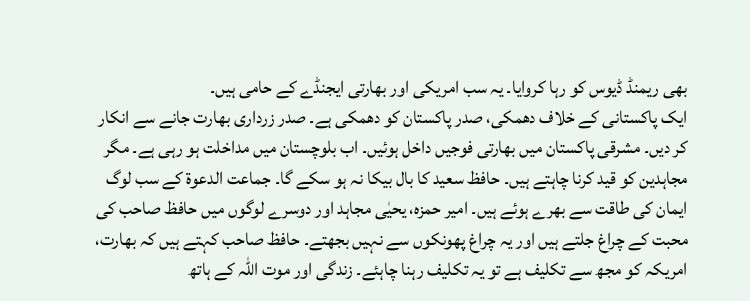بھی ریمنڈ ڈیوس کو رہا کروایا۔ یہ سب امریکی اور بھارتی ایجنڈے کے حامی ہیں۔
ایک پاکستانی کے خلاف دھمکی، صدر پاکستان کو دھمکی ہے۔ صدر زرداری بھارت جانے سے انکار کر دیں۔ مشرقی پاکستان میں بھارتی فوجیں داخل ہوئیں۔ اب بلوچستان میں مداخلت ہو رہی ہے۔ مگر مجاہدین کو قید کرنا چاہتے ہیں۔ حافظ سعید کا بال بیکا نہ ہو سکے گا۔ جماعت الدعوة کے سب لوگ ایمان کی طاقت سے بھرے ہوئے ہیں۔ امیر حمزہ، یحیٰی مجاہد اور دوسرے لوگوں میں حافظ صاحب کی محبت کے چراغ جلتے ہیں اور یہ چراغ پھونکوں سے نہیں بجھتے۔ حافظ صاحب کہتے ہیں کہ بھارت، امریکہ کو مجھ سے تکلیف ہے تو یہ تکلیف رہنا چاہئے۔ زندگی اور موت اللہ کے ہاتھ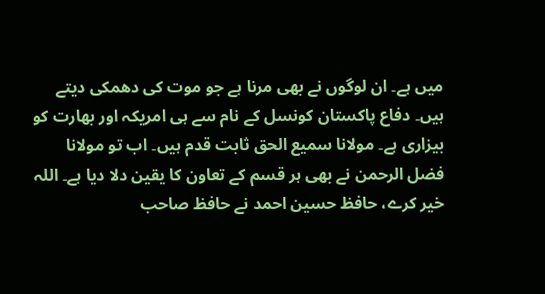میں ہے۔ ان لوگوں نے بھی مرنا ہے جو موت کی دھمکی دیتے ہیں۔ دفاع پاکستان کونسل کے نام سے ہی امریکہ اور بھارت کو بیزاری ہے۔ مولانا سمیع الحق ثابت قدم ہیں۔ اب تو مولانا فضل الرحمن نے بھی ہر قسم کے تعاون کا یقین دلا دیا ہے۔ اللہ خیر کرے، حافظ حسین احمد نے حافظ صاحب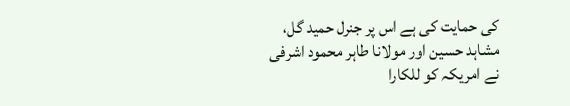کی حمایت کی ہے اس پر جنرل حمید گل، مشاہد حسین اور مولانا طاہر محمود اشرفی نے امریکہ کو للکارا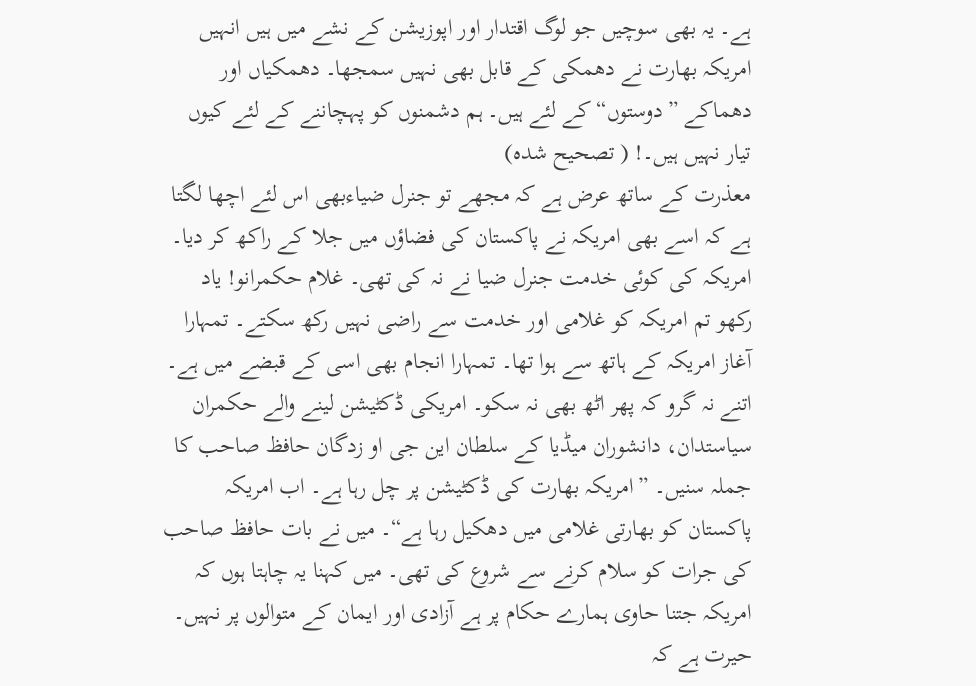ہے۔ یہ بھی سوچیں جو لوگ اقتدار اور اپوزیشن کے نشے میں ہیں انہیں امریکہ بھارت نے دھمکی کے قابل بھی نہیں سمجھا۔ دھمکیاں اور دھماکے ”دوستوں“ کے لئے ہیں۔ ہم دشمنوں کو پہچاننے کے لئے کیوں تیار نہیں ہیں۔! ( تصحیح شدہ)
معذرت کے ساتھ عرض ہے کہ مجھے تو جنرل ضیاءبھی اس لئے اچھا لگتا ہے کہ اسے بھی امریکہ نے پاکستان کی فضاؤں میں جلا کے راکھ کر دیا۔ امریکہ کی کوئی خدمت جنرل ضیا نے نہ کی تھی۔ غلام حکمرانو! یاد رکھو تم امریکہ کو غلامی اور خدمت سے راضی نہیں رکھ سکتے۔ تمہارا آغاز امریکہ کے ہاتھ سے ہوا تھا۔ تمہارا انجام بھی اسی کے قبضے میں ہے۔ اتنے نہ گرو کہ پھر اٹھ بھی نہ سکو۔ امریکی ڈکٹیشن لینے والے حکمران سیاستدان، دانشوران میڈیا کے سلطان این جی او زدگان حافظ صاحب کا جملہ سنیں۔ ”امریکہ بھارت کی ڈکٹیشن پر چل رہا ہے۔ اب امریکہ پاکستان کو بھارتی غلامی میں دھکیل رہا ہے“۔ میں نے بات حافظ صاحب کی جرات کو سلام کرنے سے شروع کی تھی۔ میں کہنا یہ چاہتا ہوں کہ امریکہ جتنا حاوی ہمارے حکام پر ہے آزادی اور ایمان کے متوالوں پر نہیں۔ حیرت ہے کہ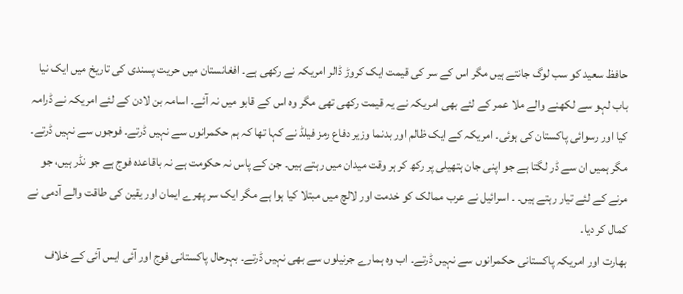حافظ سعید کو سب لوگ جانتے ہیں مگر اس کے سر کی قیمت ایک کروڑ ڈالر امریکہ نے رکھی ہے۔ افغانستان میں حریت پسندی کی تاریخ میں ایک نیا باب لہو سے لکھنے والے ملا عمر کے لئے بھی امریکہ نے یہ قیمت رکھی تھی مگر وہ اس کے قابو میں نہ آئے۔ اسامہ بن لادن کے لئے امریکہ نے ڈرامہ کیا اور رسوائی پاکستان کی ہوئی۔ امریکہ کے ایک ظالم اور بدنما وزیر دفاع رمز فیلڈ نے کہا تھا کہ ہم حکمرانوں سے نہیں ڈرتے۔ فوجوں سے نہیں ڈرتے۔ مگر ہمیں ان سے ڈر لگتا ہے جو اپنی جان ہتھیلی پر رکھ کر ہر وقت میدان میں رہتے ہیں۔ جن کے پاس نہ حکومت ہے نہ باقاعدہ فوج ہے جو نڈر ہیں، جو مرنے کے لئے تیار رہتے ہیں۔ ۔ اسرائیل نے عرب ممالک کو خدمت اور لالچ میں مبتلا کیا ہوا ہے مگر ایک سر پھرے ایمان اور یقین کی طاقت والے آدمی نے کمال کر دیا۔
بھارت اور امریکہ پاکستانی حکمرانوں سے نہیں ڈرتے۔ اب وہ ہمارے جرنیلوں سے بھی نہیں ڈرتے۔ بہرحال پاکستانی فوج اور آئی ایس آئی کے خلاف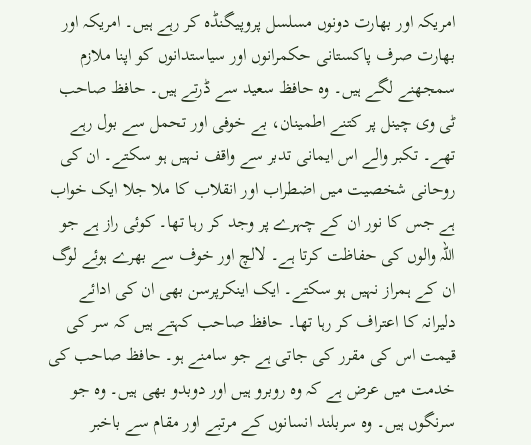امریکہ اور بھارت دونوں مسلسل پروپیگنڈہ کر رہے ہیں۔ امریکہ اور بھارت صرف پاکستانی حکمرانوں اور سیاستدانوں کو اپنا ملازم سمجھنے لگے ہیں۔ وہ حافظ سعید سے ڈرتے ہیں۔ حافظ صاحب ٹی وی چینل پر کتنے اطمینان، بے خوفی اور تحمل سے بول رہے تھے۔ تکبر والے اس ایمانی تدبر سے واقف نہیں ہو سکتے۔ ان کی روحانی شخصیت میں اضطراب اور انقلاب کا ملا جلا ایک خواب ہے جس کا نور ان کے چہرے پر وجد کر رہا تھا۔ کوئی راز ہے جو اللہ والوں کی حفاظت کرتا ہے۔ لالچ اور خوف سے بھرے ہوئے لوگ ان کے ہمراز نہیں ہو سکتے۔ ایک اینکرپرسن بھی ان کی ادائے دلیرانہ کا اعتراف کر رہا تھا۔ حافظ صاحب کہتے ہیں کہ سر کی قیمت اس کی مقرر کی جاتی ہے جو سامنے ہو۔ حافظ صاحب کی خدمت میں عرض ہے کہ وہ روبرو ہیں اور دوبدو بھی ہیں۔ وہ جو سرنگوں ہیں۔ وہ سربلند انسانوں کے مرتبے اور مقام سے باخبر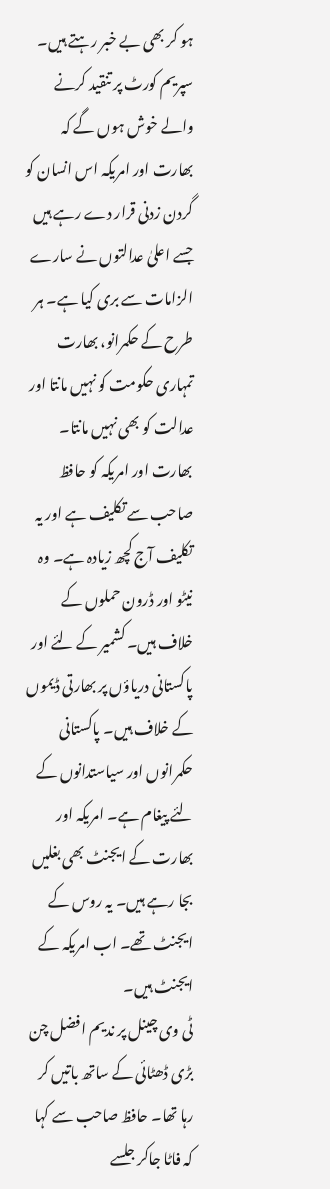ہو کر بھی بے خبر رہتے ہیں۔ سپریم کورٹ پر تنقید کرنے والے خوش ہوں گے کہ بھارت اور امریکہ اس انسان کو گردن زدنی قرار دے رہے ہیں جسے اعلیٰ عدالتوں نے سارے الزامات سے بری کیا ہے۔ ہر طرح کے حکمرانو، بھارت تمہاری حکومت کو نہیں مانتا اور عدالت کو بھی نہیں مانتا۔ بھارت اور امریکہ کو حافظ صاحب سے تکلیف ہے اور یہ تکلیف آج کچھ زیادہ ہے۔ وہ نیٹو اور ڈرون حملوں کے خلاف ہیں۔ کشمیر کے لئے اور پاکستانی دریاؤں پر بھارتی ڈیموں کے خلاف ہیں۔ پاکستانی حکمرانوں اور سیاستدانوں کے لئے پیغام ہے۔ امریکہ اور بھارت کے ایجنٹ بھی بغلیں بجا رہے ہیں۔ یہ روس کے ایجنٹ تھے۔ اب امریکہ کے ایجنٹ ہیں۔
ٹی وی چینل پر ندیم افضل چن بڑی ڈھٹائی کے ساتھ باتیں کر رہا تھا۔ حافظ صاحب سے کہا کہ فاٹا جاکر جلسے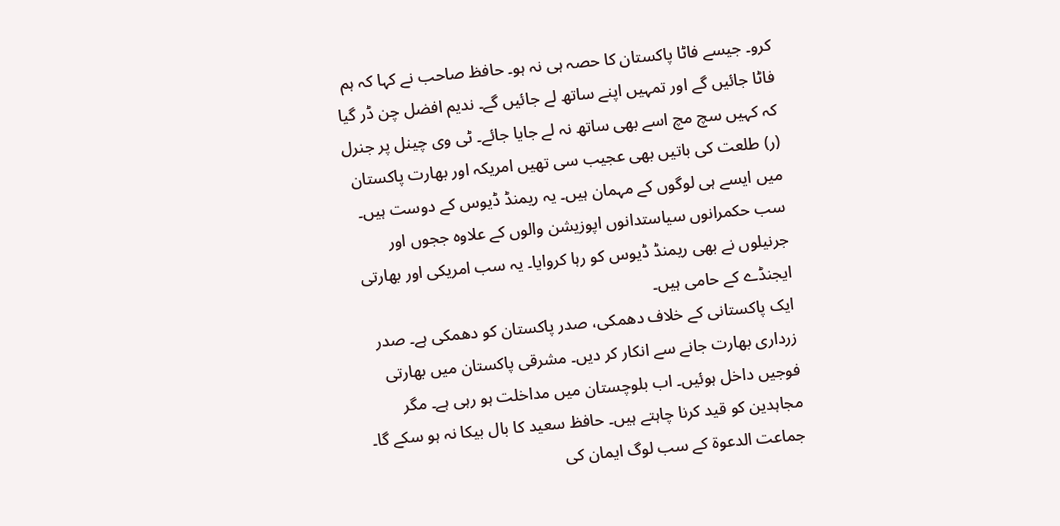کرو۔ جیسے فاٹا پاکستان کا حصہ ہی نہ ہو۔ حافظ صاحب نے کہا کہ ہم فاٹا جائیں گے اور تمہیں اپنے ساتھ لے جائیں گے۔ ندیم افضل چن ڈر گیا کہ کہیں سچ مچ اسے بھی ساتھ نہ لے جایا جائے۔ ٹی وی چینل پر جنرل (ر) طلعت کی باتیں بھی عجیب سی تھیں امریکہ اور بھارت پاکستان میں ایسے ہی لوگوں کے مہمان ہیں۔ یہ ریمنڈ ڈیوس کے دوست ہیں۔ سب حکمرانوں سیاستدانوں اپوزیشن والوں کے علاوہ ججوں اور جرنیلوں نے بھی ریمنڈ ڈیوس کو رہا کروایا۔ یہ سب امریکی اور بھارتی ایجنڈے کے حامی ہیں۔
ایک پاکستانی کے خلاف دھمکی، صدر پاکستان کو دھمکی ہے۔ صدر زرداری بھارت جانے سے انکار کر دیں۔ مشرقی پاکستان میں بھارتی فوجیں داخل ہوئیں۔ اب بلوچستان میں مداخلت ہو رہی ہے۔ مگر مجاہدین کو قید کرنا چاہتے ہیں۔ حافظ سعید کا بال بیکا نہ ہو سکے گا۔ جماعت الدعوة کے سب لوگ ایمان کی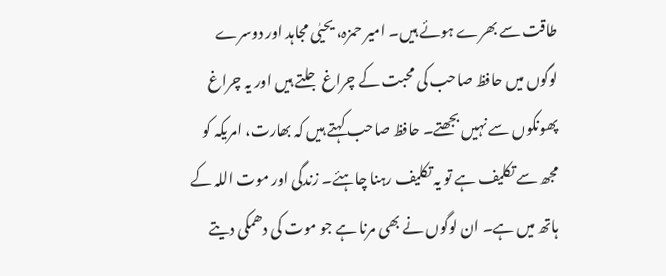طاقت سے بھرے ہوئے ہیں۔ امیر حمزہ، یحیٰی مجاہد اور دوسرے لوگوں میں حافظ صاحب کی محبت کے چراغ جلتے ہیں اور یہ چراغ پھونکوں سے نہیں بجھتے۔ حافظ صاحب کہتے ہیں کہ بھارت، امریکہ کو مجھ سے تکلیف ہے تو یہ تکلیف رہنا چاہئے۔ زندگی اور موت اللہ کے ہاتھ میں ہے۔ ان لوگوں نے بھی مرنا ہے جو موت کی دھمکی دیتے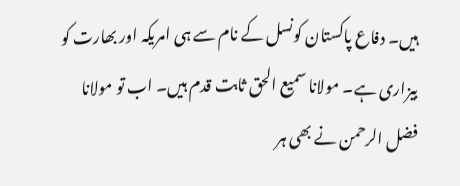ہیں۔ دفاع پاکستان کونسل کے نام سے ہی امریکہ اور بھارت کو بیزاری ہے۔ مولانا سمیع الحق ثابت قدم ہیں۔ اب تو مولانا فضل الرحمن نے بھی ہر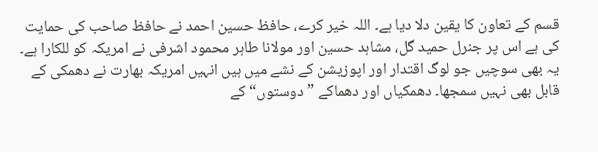قسم کے تعاون کا یقین دلا دیا ہے۔ اللہ خیر کرے، حافظ حسین احمد نے حافظ صاحب کی حمایت کی ہے اس پر جنرل حمید گل، مشاہد حسین اور مولانا طاہر محمود اشرفی نے امریکہ کو للکارا ہے۔ یہ بھی سوچیں جو لوگ اقتدار اور اپوزیشن کے نشے میں ہیں انہیں امریکہ بھارت نے دھمکی کے قابل بھی نہیں سمجھا۔ دھمکیاں اور دھماکے ”دوستوں“ کے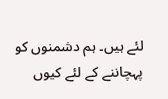لئے ہیں۔ ہم دشمنوں کو پہچاننے کے لئے کیوں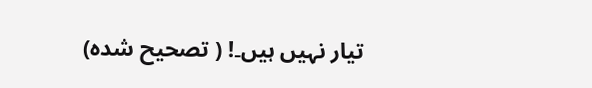تیار نہیں ہیں۔! ( تصحیح شدہ)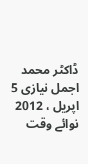ڈاکٹر محمد اجمل نیازی 5 اپریل ، 2012 نوائے وقت